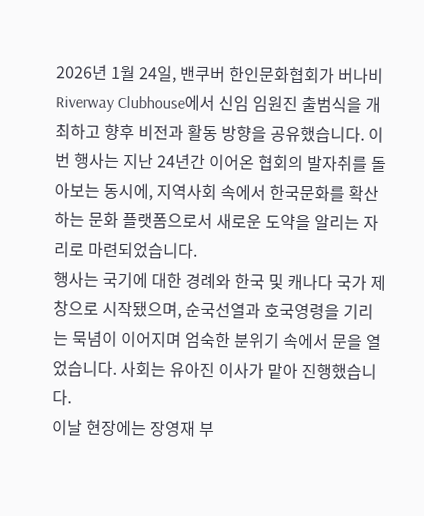2026년 1월 24일, 밴쿠버 한인문화협회가 버나비 Riverway Clubhouse에서 신임 임원진 출범식을 개최하고 향후 비전과 활동 방향을 공유했습니다. 이번 행사는 지난 24년간 이어온 협회의 발자취를 돌아보는 동시에, 지역사회 속에서 한국문화를 확산하는 문화 플랫폼으로서 새로운 도약을 알리는 자리로 마련되었습니다.
행사는 국기에 대한 경례와 한국 및 캐나다 국가 제창으로 시작됐으며, 순국선열과 호국영령을 기리는 묵념이 이어지며 엄숙한 분위기 속에서 문을 열었습니다. 사회는 유아진 이사가 맡아 진행했습니다.
이날 현장에는 장영재 부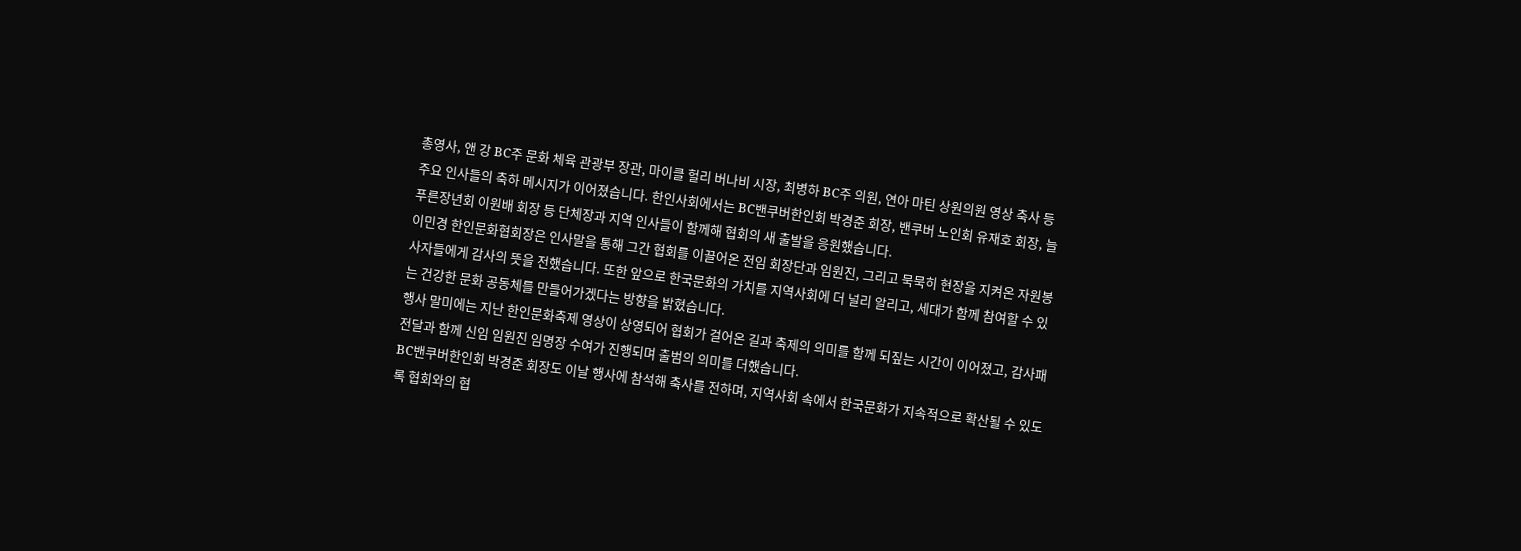총영사, 앤 강 BC주 문화 체육 관광부 장관, 마이클 헐리 버나비 시장, 최병하 BC주 의원, 연아 마틴 상원의원 영상 축사 등 주요 인사들의 축하 메시지가 이어졌습니다. 한인사회에서는 BC밴쿠버한인회 박경준 회장, 밴쿠버 노인회 유재호 회장, 늘푸른장년회 이원배 회장 등 단체장과 지역 인사들이 함께해 협회의 새 출발을 응원했습니다.
이민경 한인문화협회장은 인사말을 통해 그간 협회를 이끌어온 전임 회장단과 임원진, 그리고 묵묵히 현장을 지켜온 자원봉사자들에게 감사의 뜻을 전했습니다. 또한 앞으로 한국문화의 가치를 지역사회에 더 널리 알리고, 세대가 함께 참여할 수 있는 건강한 문화 공동체를 만들어가겠다는 방향을 밝혔습니다.
행사 말미에는 지난 한인문화축제 영상이 상영되어 협회가 걸어온 길과 축제의 의미를 함께 되짚는 시간이 이어졌고, 감사패 전달과 함께 신임 임원진 임명장 수여가 진행되며 출범의 의미를 더했습니다.
BC밴쿠버한인회 박경준 회장도 이날 행사에 참석해 축사를 전하며, 지역사회 속에서 한국문화가 지속적으로 확산될 수 있도록 협회와의 협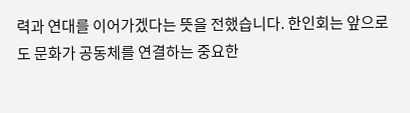력과 연대를 이어가겠다는 뜻을 전했습니다. 한인회는 앞으로도 문화가 공동체를 연결하는 중요한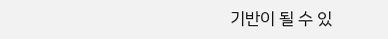기반이 될 수 있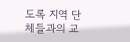도록 지역 단체들과의 교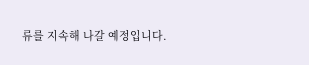류를 지속해 나갈 예정입니다.